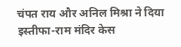चंपत राय और अनिल मिश्रा ने दिया इस्तीफा-राम मंदिर केस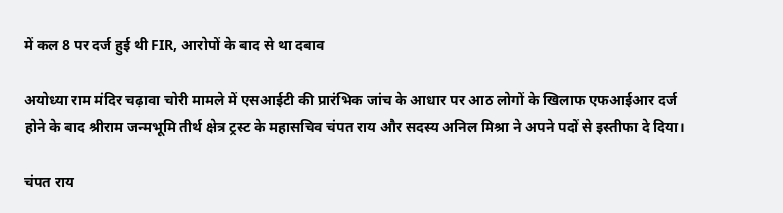में कल 8 पर दर्ज हुई थी FIR, आरोपों के बाद से था दबाव

अयोध्या राम मंदिर चढ़ावा चोरी मामले में एसआईटी की प्रारंभिक जांच के आधार पर आठ लोगों के खिलाफ एफआईआर दर्ज होने के बाद श्रीराम जन्मभूमि तीर्थ क्षेत्र ट्रस्ट के महासचिव चंपत राय और सदस्य अनिल मिश्रा ने अपने पदों से इस्तीफा दे दिया।

चंपत राय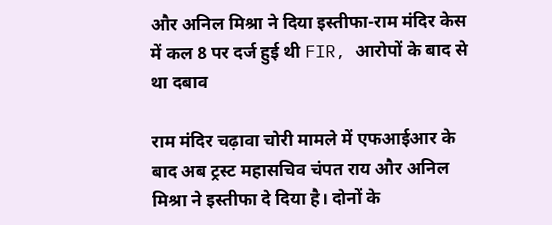और अनिल मिश्रा ने दिया इस्तीफा-राम मंदिर केस में कल 8 पर दर्ज हुई थी FIR, आरोपों के बाद से था दबाव

राम मंदिर चढ़ावा चोरी मामले में एफआईआर के बाद अब ट्रस्ट महासचिव चंपत राय और अनिल मिश्रा ने इस्तीफा दे दिया है। दोनों के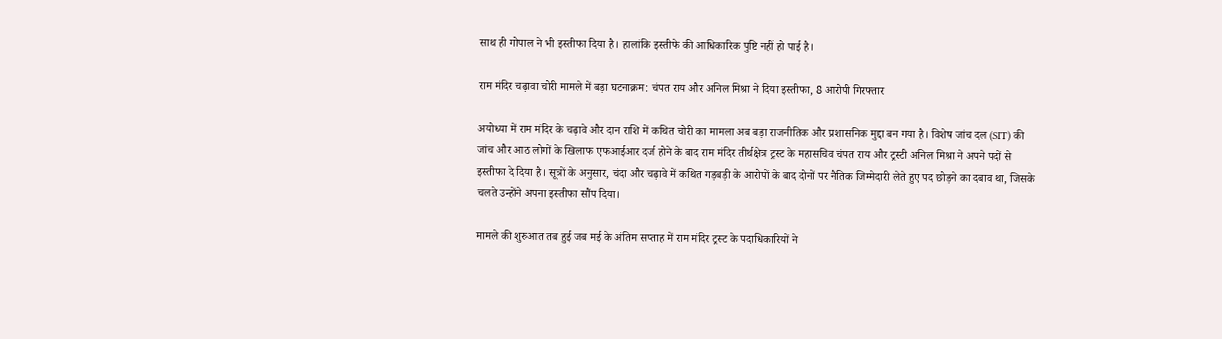साथ ही गोपाल ने भी इस्तीफा दिया है। हालांकि इस्तीफे की आधिकारिक पुष्टि नहीं हो पाई है।

राम मंदिर चढ़ावा चोरी मामले में बड़ा घटनाक्रम: चंपत राय और अनिल मिश्रा ने दिया इस्तीफा, 8 आरोपी गिरफ्तार

अयोध्या में राम मंदिर के चढ़ावे और दान राशि में कथित चोरी का मामला अब बड़ा राजनीतिक और प्रशासनिक मुद्दा बन गया है। विशेष जांच दल (SIT) की जांच और आठ लोगों के खिलाफ एफआईआर दर्ज होने के बाद राम मंदिर तीर्थक्षेत्र ट्रस्ट के महासचिव चंपत राय और ट्रस्टी अनिल मिश्रा ने अपने पदों से इस्तीफा दे दिया है। सूत्रों के अनुसार, चंदा और चढ़ावे में कथित गड़बड़ी के आरोपों के बाद दोनों पर नैतिक जिम्मेदारी लेते हुए पद छोड़ने का दबाव था, जिसके चलते उन्होंने अपना इस्तीफा सौंप दिया।

मामले की शुरुआत तब हुई जब मई के अंतिम सप्ताह में राम मंदिर ट्रस्ट के पदाधिकारियों ने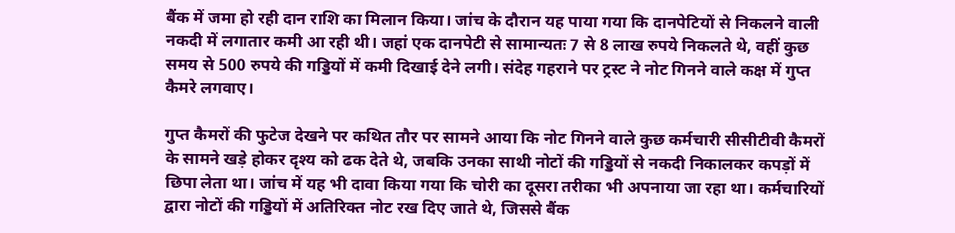बैंक में जमा हो रही दान राशि का मिलान किया। जांच के दौरान यह पाया गया कि दानपेटियों से निकलने वाली नकदी में लगातार कमी आ रही थी। जहां एक दानपेटी से सामान्यतः 7 से 8 लाख रुपये निकलते थे, वहीं कुछ समय से 500 रुपये की गड्डियों में कमी दिखाई देने लगी। संदेह गहराने पर ट्रस्ट ने नोट गिनने वाले कक्ष में गुप्त कैमरे लगवाए।

गुप्त कैमरों की फुटेज देखने पर कथित तौर पर सामने आया कि नोट गिनने वाले कुछ कर्मचारी सीसीटीवी कैमरों के सामने खड़े होकर दृश्य को ढक देते थे, जबकि उनका साथी नोटों की गड्डियों से नकदी निकालकर कपड़ों में छिपा लेता था। जांच में यह भी दावा किया गया कि चोरी का दूसरा तरीका भी अपनाया जा रहा था। कर्मचारियों द्वारा नोटों की गड्डियों में अतिरिक्त नोट रख दिए जाते थे, जिससे बैंक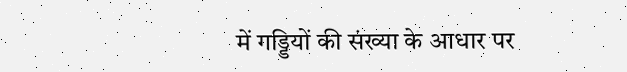में गड्डियों की संख्या के आधार पर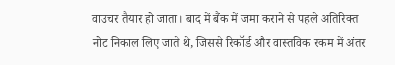वाउचर तैयार हो जाता। बाद में बैंक में जमा कराने से पहले अतिरिक्त नोट निकाल लिए जाते थे, जिससे रिकॉर्ड और वास्तविक रकम में अंतर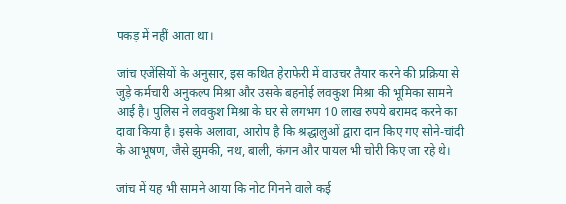पकड़ में नहीं आता था।

जांच एजेंसियों के अनुसार, इस कथित हेराफेरी में वाउचर तैयार करने की प्रक्रिया से जुड़े कर्मचारी अनुकल्प मिश्रा और उसके बहनोई लवकुश मिश्रा की भूमिका सामने आई है। पुलिस ने लवकुश मिश्रा के घर से लगभग 10 लाख रुपये बरामद करने का दावा किया है। इसके अलावा, आरोप है कि श्रद्धालुओं द्वारा दान किए गए सोने-चांदी के आभूषण, जैसे झुमकी, नथ, बाली, कंगन और पायल भी चोरी किए जा रहे थे।

जांच में यह भी सामने आया कि नोट गिनने वाले कई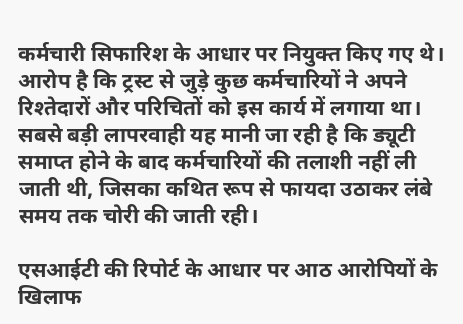कर्मचारी सिफारिश के आधार पर नियुक्त किए गए थे। आरोप है कि ट्रस्ट से जुड़े कुछ कर्मचारियों ने अपने रिश्तेदारों और परिचितों को इस कार्य में लगाया था। सबसे बड़ी लापरवाही यह मानी जा रही है कि ड्यूटी समाप्त होने के बाद कर्मचारियों की तलाशी नहीं ली जाती थी, जिसका कथित रूप से फायदा उठाकर लंबे समय तक चोरी की जाती रही।

एसआईटी की रिपोर्ट के आधार पर आठ आरोपियों के खिलाफ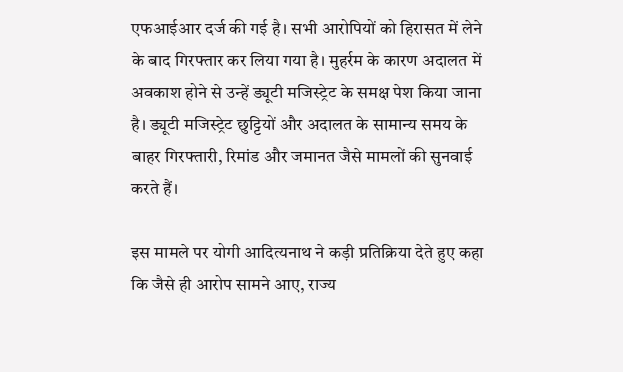एफआईआर दर्ज की गई है। सभी आरोपियों को हिरासत में लेने के बाद गिरफ्तार कर लिया गया है। मुहर्रम के कारण अदालत में अवकाश होने से उन्हें ड्यूटी मजिस्ट्रेट के समक्ष पेश किया जाना है। ड्यूटी मजिस्ट्रेट छुट्टियों और अदालत के सामान्य समय के बाहर गिरफ्तारी, रिमांड और जमानत जैसे मामलों की सुनवाई करते हैं।

इस मामले पर योगी आदित्यनाथ ने कड़ी प्रतिक्रिया देते हुए कहा कि जैसे ही आरोप सामने आए, राज्य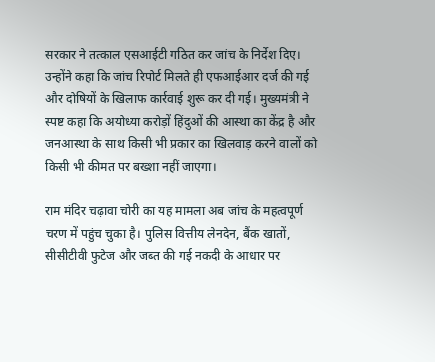सरकार ने तत्काल एसआईटी गठित कर जांच के निर्देश दिए। उन्होंने कहा कि जांच रिपोर्ट मिलते ही एफआईआर दर्ज की गई और दोषियों के खिलाफ कार्रवाई शुरू कर दी गई। मुख्यमंत्री ने स्पष्ट कहा कि अयोध्या करोड़ों हिंदुओं की आस्था का केंद्र है और जनआस्था के साथ किसी भी प्रकार का खिलवाड़ करने वालों को किसी भी कीमत पर बख्शा नहीं जाएगा।

राम मंदिर चढ़ावा चोरी का यह मामला अब जांच के महत्वपूर्ण चरण में पहुंच चुका है। पुलिस वित्तीय लेनदेन, बैंक खातों, सीसीटीवी फुटेज और जब्त की गई नकदी के आधार पर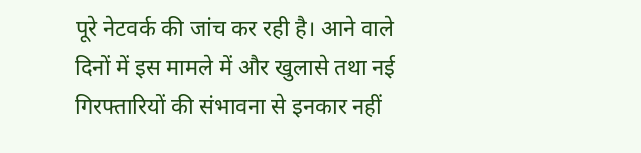पूरे नेटवर्क की जांच कर रही है। आने वाले दिनों में इस मामले में और खुलासे तथा नई गिरफ्तारियों की संभावना से इनकार नहीं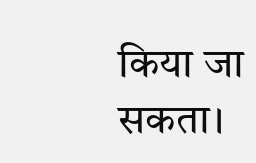किया जा सकता।